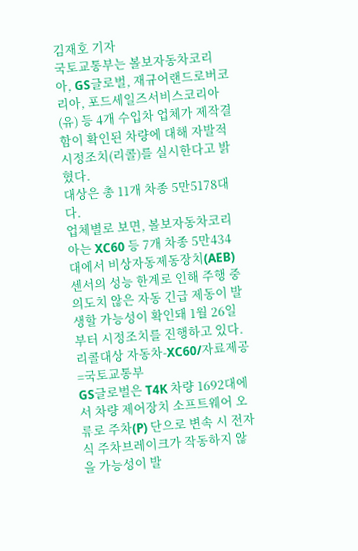김재호 기자
국토교통부는 볼보자동차코리아, GS글로벌, 재규어랜드로버코리아, 포드세일즈서비스코리아(유) 등 4개 수입차 업체가 제작결함이 확인된 차량에 대해 자발적 시정조치(리콜)를 실시한다고 밝혔다.
대상은 총 11개 차종 5만5178대다.
업체별로 보면, 볼보자동차코리아는 XC60 등 7개 차종 5만434대에서 비상자동제동장치(AEB) 센서의 성능 한계로 인해 주행 중 의도치 않은 자동 긴급 제동이 발생할 가능성이 확인돼 1월 26일부터 시정조치를 진행하고 있다.
리콜대상 자동차-XC60/자료제공=국토교통부
GS글로벌은 T4K 차량 1692대에서 차량 제어장치 소프트웨어 오류로 주차(P) 단으로 변속 시 전자식 주차브레이크가 작동하지 않을 가능성이 발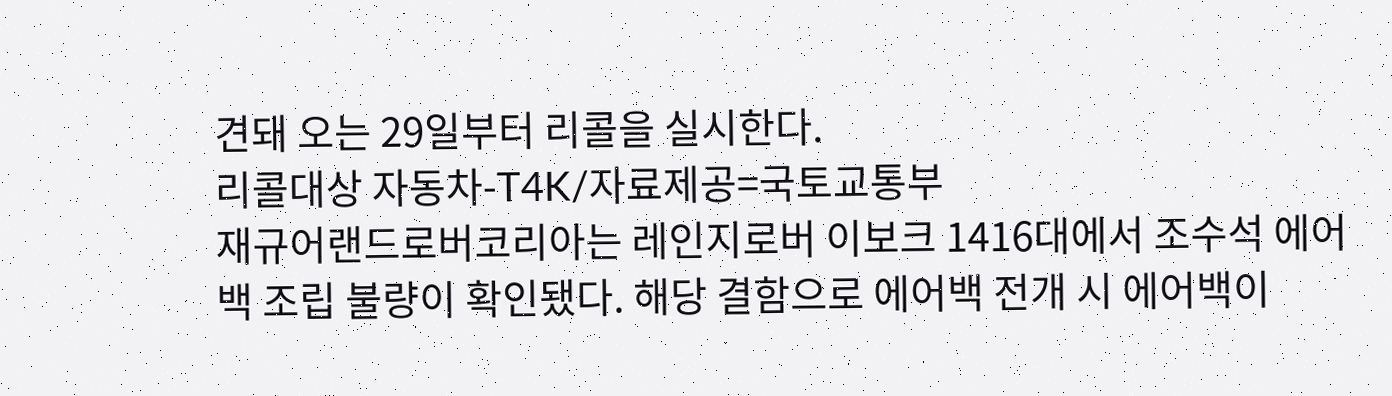견돼 오는 29일부터 리콜을 실시한다.
리콜대상 자동차-T4K/자료제공=국토교통부
재규어랜드로버코리아는 레인지로버 이보크 1416대에서 조수석 에어백 조립 불량이 확인됐다. 해당 결함으로 에어백 전개 시 에어백이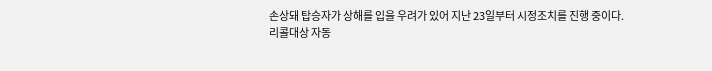손상돼 탑승자가 상해를 입을 우려가 있어 지난 23일부터 시정조치를 진행 중이다.
리콜대상 자동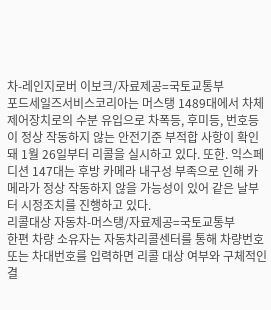차-레인지로버 이보크/자료제공=국토교통부
포드세일즈서비스코리아는 머스탱 1489대에서 차체 제어장치로의 수분 유입으로 차폭등, 후미등, 번호등이 정상 작동하지 않는 안전기준 부적합 사항이 확인돼 1월 26일부터 리콜을 실시하고 있다. 또한. 익스페디션 147대는 후방 카메라 내구성 부족으로 인해 카메라가 정상 작동하지 않을 가능성이 있어 같은 날부터 시정조치를 진행하고 있다.
리콜대상 자동차-머스탱/자료제공=국토교통부
한편 차량 소유자는 자동차리콜센터를 통해 차량번호 또는 차대번호를 입력하면 리콜 대상 여부와 구체적인 결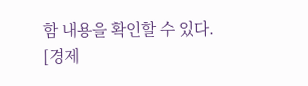함 내용을 확인할 수 있다.
[경제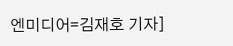엔미디어=김재호 기자]